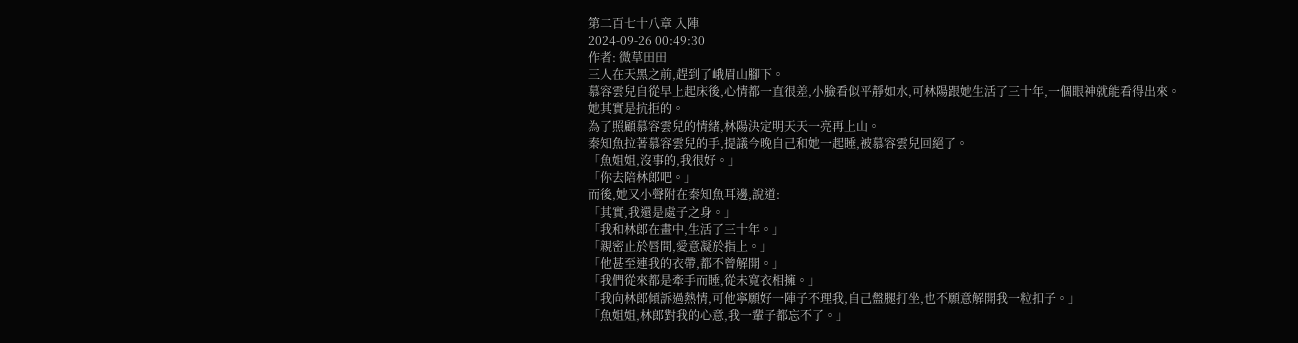第二百七十八章 入陣
2024-09-26 00:49:30
作者: 微草田田
三人在天黑之前,趕到了峨眉山腳下。
慕容雲兒自從早上起床後,心情都一直很差,小臉看似平靜如水,可林陽跟她生活了三十年,一個眼神就能看得出來。
她其實是抗拒的。
為了照顧慕容雲兒的情緒,林陽決定明天天一亮再上山。
秦知魚拉著慕容雲兒的手,提議今晚自己和她一起睡,被慕容雲兒回絕了。
「魚姐姐,沒事的,我很好。」
「你去陪林郎吧。」
而後,她又小聲附在秦知魚耳邊,說道:
「其實,我還是處子之身。」
「我和林郎在畫中,生活了三十年。」
「親密止於唇間,愛意凝於指上。」
「他甚至連我的衣帶,都不曾解開。」
「我們從來都是牽手而睡,從未寬衣相擁。」
「我向林郎傾訴過熱情,可他寧願好一陣子不理我,自己盤腿打坐,也不願意解開我一粒扣子。」
「魚姐姐,林郎對我的心意,我一輩子都忘不了。」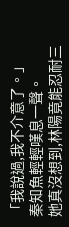「我說過,我不介意了。」
秦知魚輕輕嘆息一聲。
她真沒想到,林陽竟能忍耐三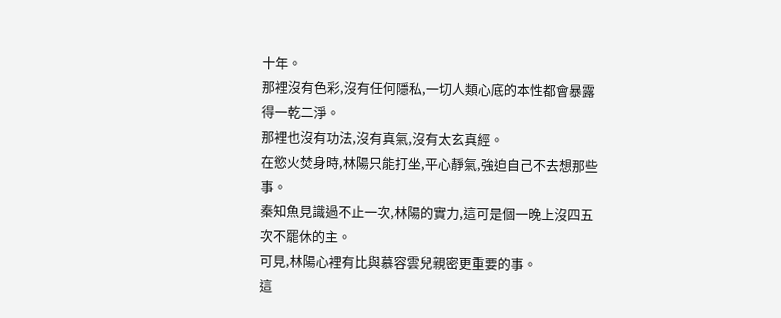十年。
那裡沒有色彩,沒有任何隱私,一切人類心底的本性都會暴露得一乾二淨。
那裡也沒有功法,沒有真氣,沒有太玄真經。
在慾火焚身時,林陽只能打坐,平心靜氣,強迫自己不去想那些事。
秦知魚見識過不止一次,林陽的實力,這可是個一晚上沒四五次不罷休的主。
可見,林陽心裡有比與慕容雲兒親密更重要的事。
這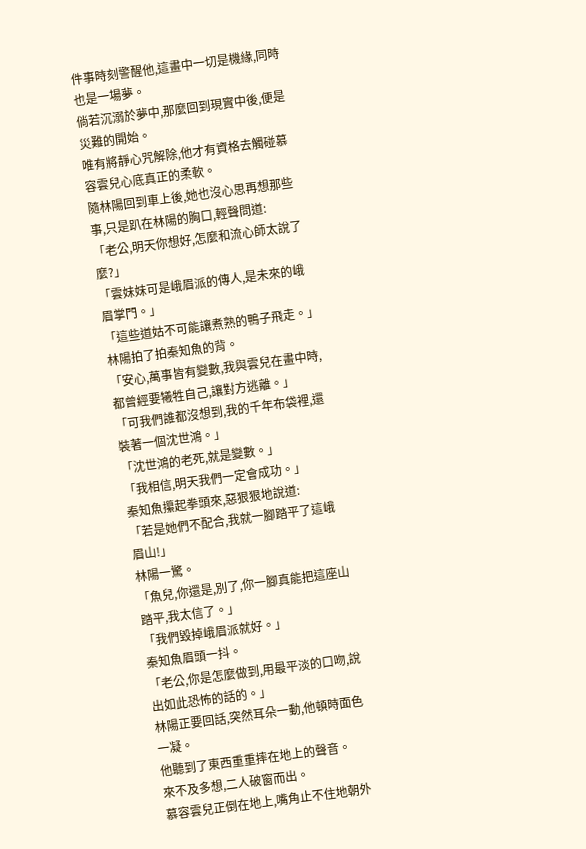件事時刻警醒他,這畫中一切是機緣,同時也是一場夢。
倘若沉溺於夢中,那麼回到現實中後,便是災難的開始。
唯有將靜心咒解除,他才有資格去觸碰慕容雲兒心底真正的柔軟。
隨林陽回到車上後,她也沒心思再想那些事,只是趴在林陽的胸口,輕聲問道:
「老公,明天你想好,怎麼和流心師太說了麼?」
「雲妹妹可是峨眉派的傳人,是未來的峨眉掌門。」
「這些道姑不可能讓煮熟的鴨子飛走。」
林陽拍了拍秦知魚的背。
「安心,萬事皆有變數,我與雲兒在畫中時,都曾經要犧牲自己,讓對方逃離。」
「可我們誰都沒想到,我的千年布袋裡,還裝著一個沈世鴻。」
「沈世鴻的老死,就是變數。」
「我相信,明天我們一定會成功。」
秦知魚攥起拳頭來,惡狠狠地說道:
「若是她們不配合,我就一腳踏平了這峨眉山!」
林陽一驚。
「魚兒,你還是,別了,你一腳真能把這座山踏平,我太信了。」
「我們毀掉峨眉派就好。」
秦知魚眉頭一抖。
「老公,你是怎麼做到,用最平淡的口吻,說出如此恐怖的話的。」
林陽正要回話,突然耳朵一動,他頓時面色一凝。
他聽到了東西重重摔在地上的聲音。
來不及多想,二人破窗而出。
慕容雲兒正倒在地上,嘴角止不住地朝外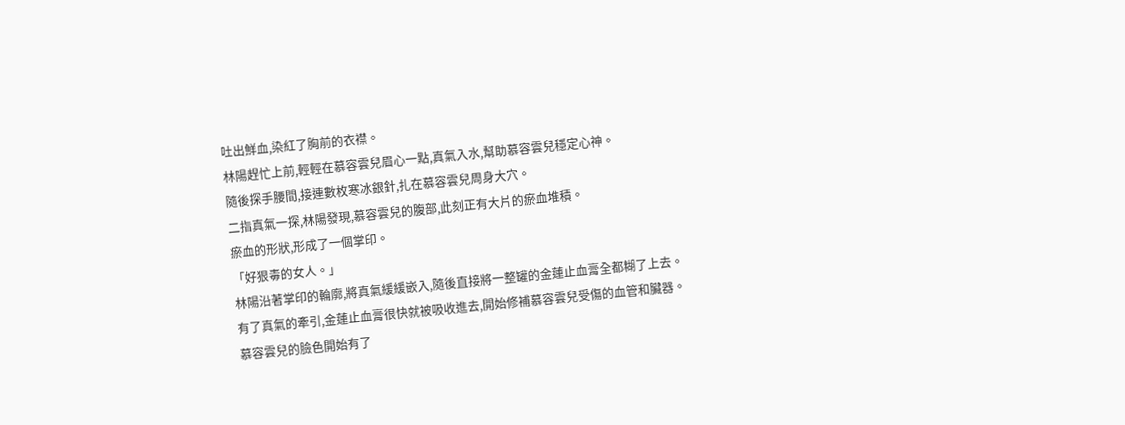吐出鮮血,染紅了胸前的衣襟。
林陽趕忙上前,輕輕在慕容雲兒眉心一點,真氣入水,幫助慕容雲兒穩定心神。
隨後探手腰間,接連數枚寒冰銀針,扎在慕容雲兒周身大穴。
二指真氣一探,林陽發現,慕容雲兒的腹部,此刻正有大片的瘀血堆積。
瘀血的形狀,形成了一個掌印。
「好狠毒的女人。」
林陽沿著掌印的輪廓,將真氣緩緩嵌入,隨後直接將一整罐的金蓮止血膏全都糊了上去。
有了真氣的牽引,金蓮止血膏很快就被吸收進去,開始修補慕容雲兒受傷的血管和臟器。
慕容雲兒的臉色開始有了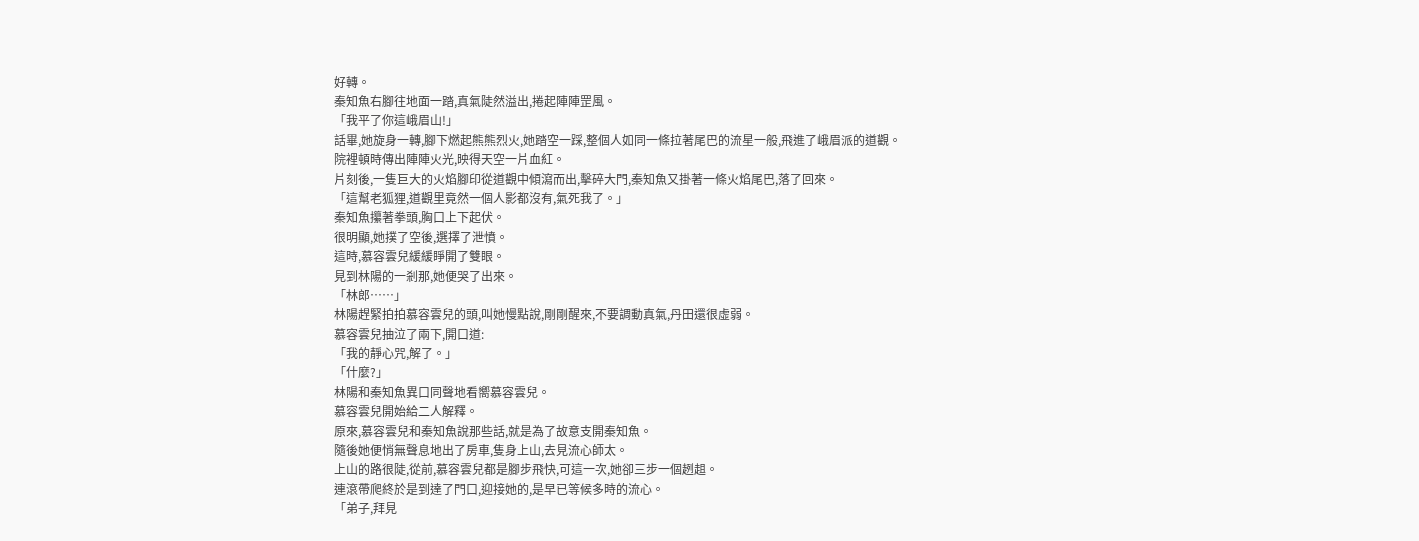好轉。
秦知魚右腳往地面一踏,真氣陡然溢出,捲起陣陣罡風。
「我平了你這峨眉山!」
話畢,她旋身一轉,腳下燃起熊熊烈火,她踏空一踩,整個人如同一條拉著尾巴的流星一般,飛進了峨眉派的道觀。
院裡頓時傳出陣陣火光,映得天空一片血紅。
片刻後,一隻巨大的火焰腳印從道觀中傾瀉而出,擊碎大門,秦知魚又掛著一條火焰尾巴,落了回來。
「這幫老狐狸,道觀里竟然一個人影都沒有,氣死我了。」
秦知魚攥著拳頭,胸口上下起伏。
很明顯,她撲了空後,選擇了泄憤。
這時,慕容雲兒緩緩睜開了雙眼。
見到林陽的一剎那,她便哭了出來。
「林郎……」
林陽趕緊拍拍慕容雲兒的頭,叫她慢點說,剛剛醒來,不要調動真氣,丹田還很虛弱。
慕容雲兒抽泣了兩下,開口道:
「我的靜心咒,解了。」
「什麼?」
林陽和秦知魚異口同聲地看嚮慕容雲兒。
慕容雲兒開始給二人解釋。
原來,慕容雲兒和秦知魚說那些話,就是為了故意支開秦知魚。
隨後她便悄無聲息地出了房車,隻身上山,去見流心師太。
上山的路很陡,從前,慕容雲兒都是腳步飛快,可這一次,她卻三步一個趔趄。
連滾帶爬終於是到達了門口,迎接她的,是早已等候多時的流心。
「弟子,拜見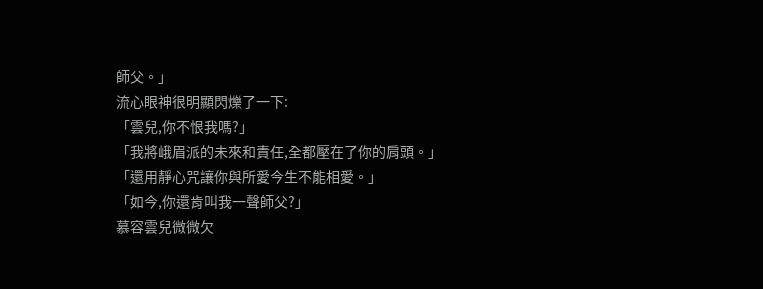師父。」
流心眼神很明顯閃爍了一下:
「雲兒,你不恨我嗎?」
「我將峨眉派的未來和責任,全都壓在了你的肩頭。」
「還用靜心咒讓你與所愛今生不能相愛。」
「如今,你還肯叫我一聲師父?」
慕容雲兒微微欠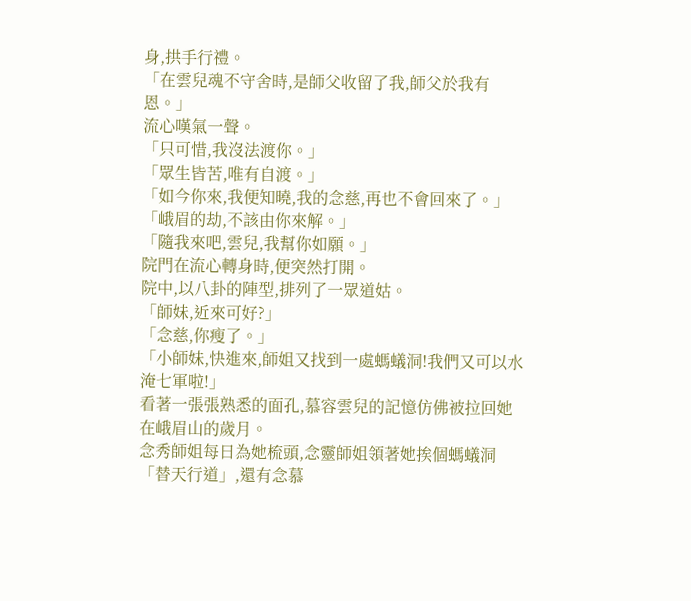身,拱手行禮。
「在雲兒魂不守舍時,是師父收留了我,師父於我有恩。」
流心嘆氣一聲。
「只可惜,我沒法渡你。」
「眾生皆苦,唯有自渡。」
「如今你來,我便知曉,我的念慈,再也不會回來了。」
「峨眉的劫,不該由你來解。」
「隨我來吧,雲兒,我幫你如願。」
院門在流心轉身時,便突然打開。
院中,以八卦的陣型,排列了一眾道姑。
「師妹,近來可好?」
「念慈,你瘦了。」
「小師妹,快進來,師姐又找到一處螞蟻洞!我們又可以水淹七軍啦!」
看著一張張熟悉的面孔,慕容雲兒的記憶仿佛被拉回她在峨眉山的歲月。
念秀師姐每日為她梳頭,念靈師姐領著她挨個螞蟻洞「替天行道」,還有念慕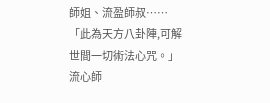師姐、流盈師叔……
「此為天方八卦陣,可解世間一切術法心咒。」
流心師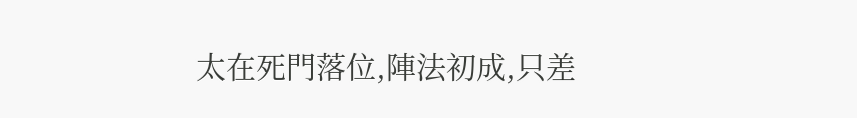太在死門落位,陣法初成,只差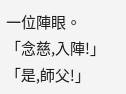一位陣眼。
「念慈,入陣!」
「是,師父!」